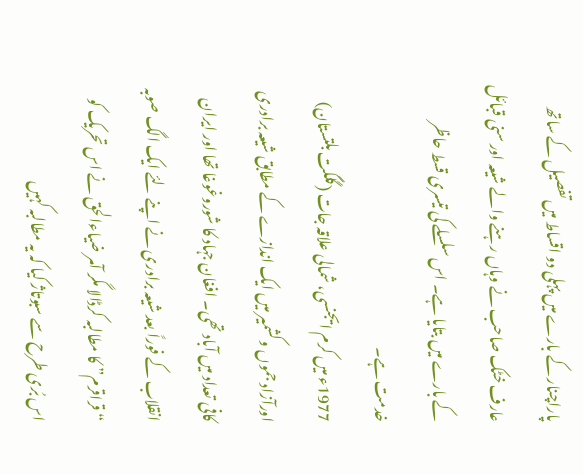پاراچنار کے بارے میں پہلی دو اقساط میں تفصیل کے ساتھ عارف خٹک صاحب نے وہاں رہنے والے شیعہ اور سنی قبائل کے بارے میں بتایا ہے۔ اس سلسلے کی تیسری قسط حاظر خدمت ہے۔
1977ء میں کرم ایجنسی، شمالی علاقہ جات (گلگت بلتستان) اورآزاد جموں وکشمیر میں ایک اندازے کے مطابق شیعہ برادری کافی تعداد میں آباد تھی۔ افغان جہاد کا شوروغوغا تھا اور ایران انقلاب کے فوراً بعد شیعہ برادری نے اپنے لئے ایک الگ صوبہ “قراقرم” کا مطالبہ کرڈالا مگر آمر ضیاءالحق نے اس تحریک کو اس بُری طرح سے سبوتاژ کیا کہ یہ مطالبہ کہیں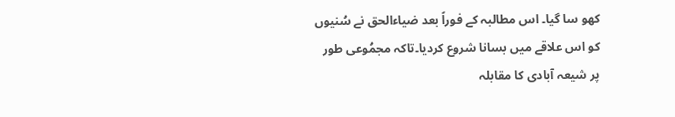کھو سا گیا۔ اس مطالبہ کے فوراً بعد ضیاءالحق نے سُنیوں کو اس علاقے میں بسانا شروع کردیا۔تاکہ مجمُوعی طور پر شیعہ آبادی کا مقابلہ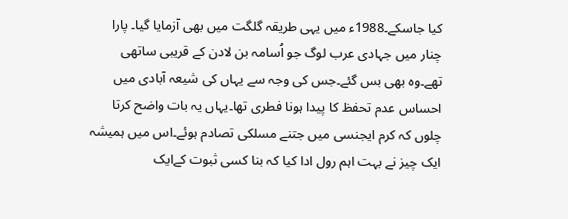کیا جاسکے۔1988ء میں یہی طریقہ گلگت میں بھی آزمایا گیا۔ پارا چنار میں جہادی عرب لوگ جو اُسامہ بن لادن کے قریبی ساتھی تھے۔وہ بھی بس گئے۔جس کی وجہ سے یہاں کی شیعہ آبادی میں احساس عدم تحفظ کا پیدا ہونا فطری تھا۔یہاں یہ بات واضح کرتا چلوں کہ کرم ایجنسی میں جتنے مسلکی تصادم ہوئے۔اس میں ہمیشہ ایک چیز نے بہت اہم رول ادا کیا کہ بنا کسی ثبوت کےایک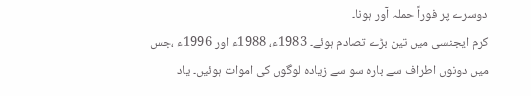دوسرے پر فوراً حملہ آور ہونا۔
کرم ایجنسی میں تین بڑے تصادم ہوئے۔ 1983ء، 1988ء اور 1996ء ،جس میں دونوں اطراف سے بارہ سو سے زیادہ لوگوں کی اموات ہوئیں۔ یاد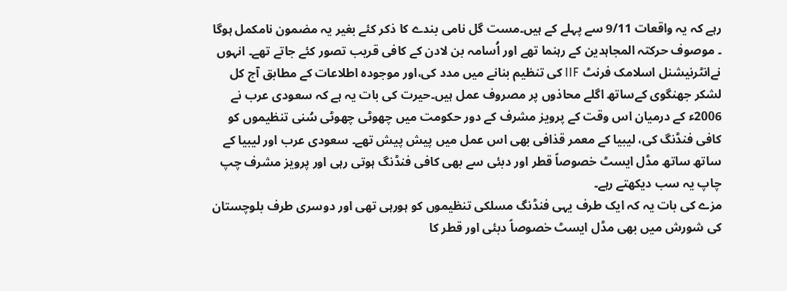رہے کہ یہ واقعات 9/11 سے پہلے کے ہیں۔مست گل نامی بندے کا ذکر کئے بغیر یہ مضمون نامکمل ہوگا ۔ موصوف حرکتہ المجاہدین کے رہنما تھے اور اُسامہ بن لادن کے کافی قریب تصور کئے جاتے تھے۔ انہوں نےانٹرنیشنل اسلامک فرنٹ IIF کی تنظیم بنانے میں مدد کی،اور موجودہ اطلاعات کے مطابق آج کل لشکر جھنگوی کےساتھ اگلے محاذوں پر مصروف عمل ہیں۔حیرت کی بات یہ ہے کہ سعودی عرب نے 2006ء کے درمیان اس وقت کے پرویز مشرف کے دور حکومت میں چھوٹی چھوٹی سُنی تنظیموں کو کافی فنڈنگ کی، لیبیا کے معمر قذافی بھی اس عمل میں پیش پیش تھے۔ سعودی عرب اور لیبیا کے ساتھ ساتھ مڈل ایسٹ خصوصاً قطر اور دبئی سے بھی کافی فنڈنگ ہوتی رہی اور پرویز مشرف چپ چاپ یہ سب دیکھتے رہے۔
مزے کی بات یہ کہ ایک طرف یہی فنڈنگ مسلکی تنظیموں کو ہورہی تھی اور دوسری طرف بلوچستان کی شورش میں بھی مڈل ایسٹ خصوصاً دبئی اور قطر کا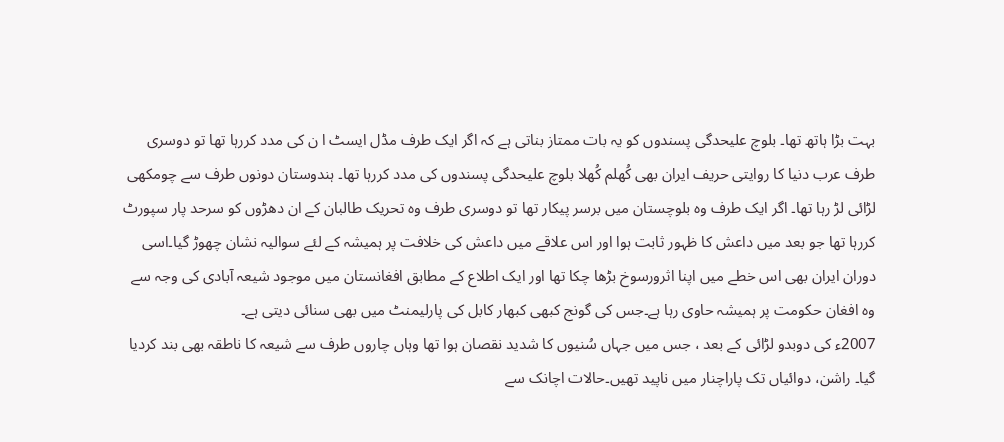بہت بڑا ہاتھ تھا۔ بلوچ علیحدگی پسندوں کو یہ بات ممتاز بناتی ہے کہ اگر ایک طرف مڈل ایسٹ ا ن کی مدد کررہا تھا تو دوسری طرف عرب دنیا کا روایتی حریف ایران بھی کُھلم کُھلا بلوچ علیحدگی پسندوں کی مدد کررہا تھا۔ ہندوستان دونوں طرف سے چومکھی لڑائی لڑ رہا تھا۔ اگر ایک طرف وہ بلوچستان میں برسر پیکار تھا تو دوسری طرف وہ تحریک طالبان کے ان دھڑوں کو سرحد پار سپورٹ کررہا تھا جو بعد میں داعش کا ظہور ثابت ہوا اور اس علاقے میں داعش کی خلافت پر ہمیشہ کے لئے سوالیہ نشان چھوڑ گیا۔اسی دوران ایران بھی اس خطے میں اپنا اثرورسوخ بڑھا چکا تھا اور ایک اطلاع کے مطابق افغانستان میں موجود شیعہ آبادی کی وجہ سے وہ افغان حکومت پر ہمیشہ حاوی رہا ہے۔جس کی گونج کبھی کبھار کابل کی پارلیمنٹ میں بھی سنائی دیتی ہے۔
2007ء کی دوبدو لڑائی کے بعد ، جس میں جہاں سُنیوں کا شدید نقصان ہوا تھا وہاں چاروں طرف سے شیعہ کا ناطقہ بھی بند کردیا گیا۔ راشن، دوائیاں تک پاراچنار میں ناپید تھیں۔حالات اچانک سے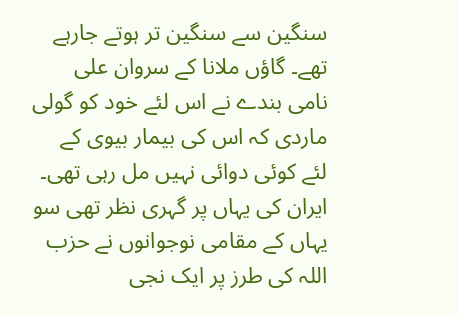سنگین سے سنگین تر ہوتے جارہے تھے۔ گاؤں ملانا کے سروان علی نامی بندے نے اس لئے خود کو گولی ماردی کہ اس کی بیمار بیوی کے لئے کوئی دوائی نہیں مل رہی تھی۔ ایران کی یہاں پر گہری نظر تھی سو یہاں کے مقامی نوجوانوں نے حزب اللہ کی طرز پر ایک نجی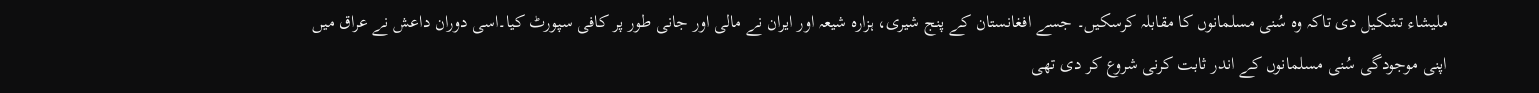ملیشاء تشکیل دی تاکہ وہ سُنی مسلمانوں کا مقابلہ کرسکیں۔ جسے افغانستان کے پنج شیری، ہزارہ شیعہ اور ایران نے مالی اور جانی طور پر کافی سپورٹ کیا۔اسی دوران داعش نے عراق میں اپنی موجودگی سُنی مسلمانوں کے اندر ثابت کرنی شروع کر دی تھی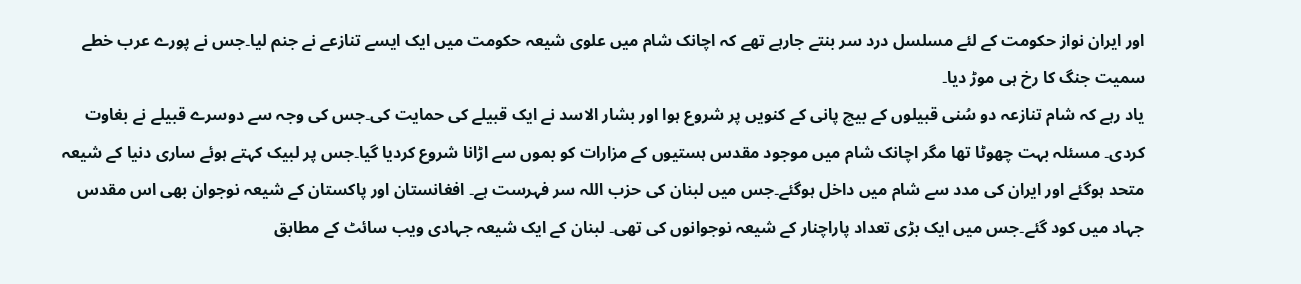اور ایران نواز حکومت کے لئے مسلسل درد سر بنتے جارہے تھے کہ اچانک شام میں علوی شیعہ حکومت میں ایک ایسے تنازعے نے جنم لیا۔جس نے پورے عرب خطے سمیت جنگ کا رخ ہی موڑ دیا۔
یاد رہے کہ شام تنازعہ دو سُنی قبیلوں کے بیچ پانی کے کنویں پر شروع ہوا اور بشار الاسد نے ایک قبیلے کی حمایت کی۔جس کی وجہ سے دوسرے قبیلے نے بغاوت کردی۔ مسئلہ بہت چھوٹا تھا مگر اچانک شام میں موجود مقدس ہستیوں کے مزارات کو بموں سے اڑانا شروع کردیا گیا۔جس پر لبیک کہتے ہوئے ساری دنیا کے شیعہ متحد ہوگئے اور ایران کی مدد سے شام میں داخل ہوگئے۔جس میں لبنان کی حزب اللہ سر فہرست ہے۔ افغانستان اور پاکستان کے شیعہ نوجوان بھی اس مقدس جہاد میں کود گئے۔جس میں ایک بڑی تعداد پاراچنار کے شیعہ نوجوانوں کی تھی۔ لبنان کے ایک شیعہ جہادی ویب سائٹ کے مطابق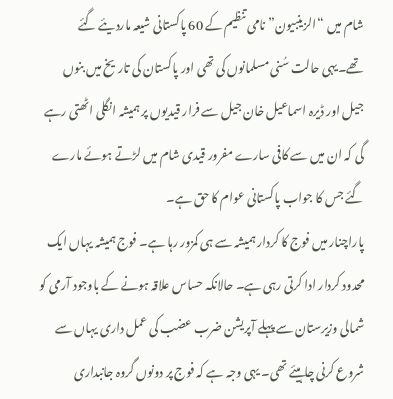شام میں “الزینبیون” نامی تنظیم کے 60 پاکستانی شیعہ ماردیئے گئے تھے۔یہی حالت سُنی مسلمانوں کی تھی اور پاکستان کی تاریخ میں بنوں جیل اور ڈیرہ اسماعیل خان جیل سے فرار قیدیوں پر ہمیشہ انگلی اٹھتی رہے گی کہ ان میں سے کافی سارے مفرور قیدی شام میں لڑتے ہوئے مارے گئے جس کا جواب پاکستانی عوام کا حق ہے۔
پاراچنار میں فوج کا کردار ہمیشہ سے ہی کمزور رہا ہے۔ فوج ہمیشہ یہاں ایک محدود کردار ادا کرتی رہی ہے۔ حالانکہ حساس علاقہ ہونے کے باوجود آرمی کو شمالی وزیرستان سے پہلے آپریشن ضرب عضب کی عمل داری یہاں سے شروع کرنی چاہیئے تھی۔ یہی وجہ ہے کہ فوج پر دونوں گروہ جانبداری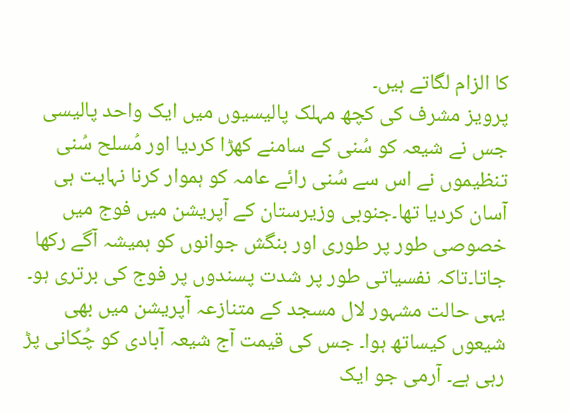کا الزام لگاتے ہیں۔
پرویز مشرف کی کچھ مہلک پالیسیوں میں ایک واحد پالیسی جس نے شیعہ کو سُنی کے سامنے کھڑا کردیا اور مُسلح سُنی تنظیموں نے اس سے سُنی رائے عامہ کو ہموار کرنا نہایت ہی آسان کردیا تھا۔جنوبی وزیرستان کے آپریشن میں فوج میں خصوصی طور پر طوری اور بنگش جوانوں کو ہمیشہ آگے رکھا جاتا۔تاکہ نفسیاتی طور پر شدت پسندوں پر فوج کی برتری ہو۔ یہی حالت مشہور لال مسجد کے متنازعہ آپریشن میں بھی شیعوں کیساتھ ہوا۔ جس کی قیمت آج شیعہ آبادی کو چُکانی پڑ رہی ہے۔ آرمی جو ایک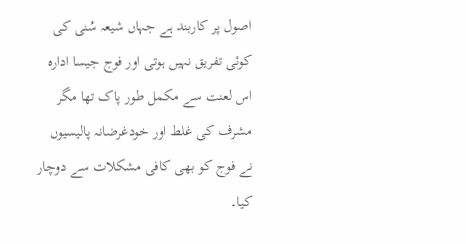اصول پر کاربند ہے جہاں شیعہ سُنی کی کوئی تفریق نہیں ہوتی اور فوج جیسا ادارہ اس لعنت سے مکمل طور پاک تھا مگر مشرف کی غلط اور خودغرضانہ پالیسیوں نے فوج کو بھی کافی مشکلات سے دوچار کیا۔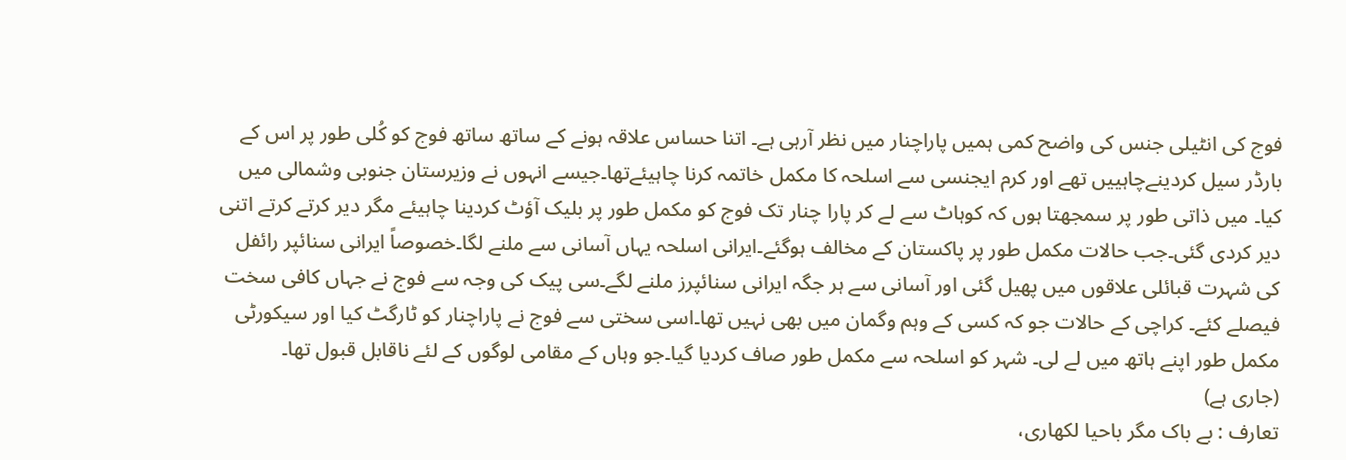فوج کی انٹیلی جنس کی واضح کمی ہمیں پاراچنار میں نظر آرہی ہے۔ اتنا حساس علاقہ ہونے کے ساتھ ساتھ فوج کو کُلی طور پر اس کے بارڈر سیل کردینےچاہییں تھے اور کرم ایجنسی سے اسلحہ کا مکمل خاتمہ کرنا چاہیئےتھا۔جیسے انہوں نے وزیرستان جنوبی وشمالی میں کیا۔ میں ذاتی طور پر سمجھتا ہوں کہ کوہاٹ سے لے کر پارا چنار تک فوج کو مکمل طور پر بلیک آؤٹ کردینا چاہیئے مگر دیر کرتے کرتے اتنی دیر کردی گئی۔جب حالات مکمل طور پر پاکستان کے مخالف ہوگئے۔ایرانی اسلحہ یہاں آسانی سے ملنے لگا۔خصوصاً ایرانی سنائپر رائفل کی شہرت قبائلی علاقوں میں پھیل گئی اور آسانی سے ہر جگہ ایرانی سنائپرز ملنے لگے۔سی پیک کی وجہ سے فوج نے جہاں کافی سخت فیصلے کئے۔ کراچی کے حالات جو کہ کسی کے وہم وگمان میں بھی نہیں تھا۔اسی سختی سے فوج نے پاراچنار کو ٹارگٹ کیا اور سیکورٹی مکمل طور اپنے ہاتھ میں لے لی۔ شہر کو اسلحہ سے مکمل طور صاف کردیا گیا۔جو وہاں کے مقامی لوگوں کے لئے ناقابل قبول تھا۔
(جاری ہے)
تعارف : بے باک مگر باحیا لکھاری،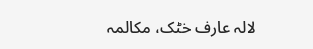لالہ عارف خٹک، مکالمہ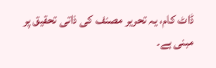ڈاٹ کام، یہ تحریر مصنف کی ذاتی تحقیق پر مبنی ہے۔